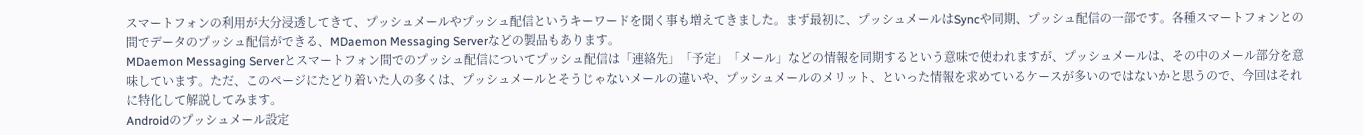スマートフォンの利用が大分浸透してきて、プッシュメールやプッシュ配信というキーワードを聞く事も増えてきました。まず最初に、プッシュメールはSyncや同期、プッシュ配信の一部です。各種スマートフォンとの間でデータのプッシュ配信ができる、MDaemon Messaging Serverなどの製品もあります。
MDaemon Messaging Serverとスマートフォン間でのプッシュ配信についてプッシュ配信は「連絡先」「予定」「メール」などの情報を同期するという意味で使われますが、プッシュメールは、その中のメール部分を意味しています。ただ、このページにたどり着いた人の多くは、プッシュメールとそうじゃないメールの違いや、プッシュメールのメリット、といった情報を求めているケースが多いのではないかと思うので、今回はそれに特化して解説してみます。
Androidのプッシュメール設定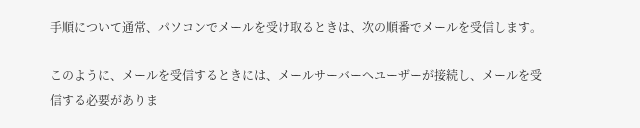手順について通常、パソコンでメールを受け取るときは、次の順番でメールを受信します。

このように、メールを受信するときには、メールサーバーへユーザーが接続し、メールを受信する必要がありま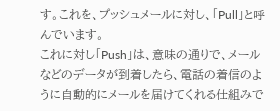す。これを、プッシュメールに対し、「Pull」と呼んでいます。
これに対し「Push」は、意味の通りで、メールなどのデータが到着したら、電話の着信のように自動的にメールを届けてくれる仕組みで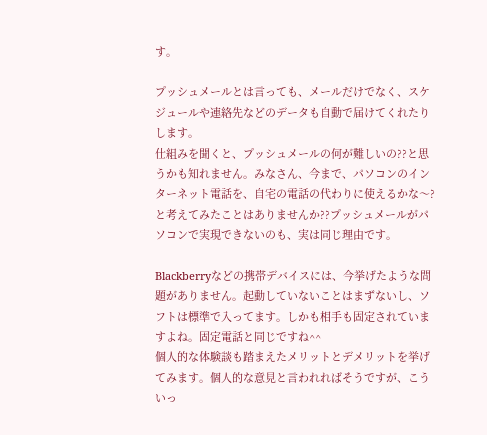す。

プッシュメールとは言っても、メールだけでなく、スケジュールや連絡先などのデータも自動で届けてくれたりします。
仕組みを聞くと、プッシュメールの何が難しいの??と思うかも知れません。みなさん、今まで、パソコンのインターネット電話を、自宅の電話の代わりに使えるかな〜?と考えてみたことはありませんか??プッシュメールがパソコンで実現できないのも、実は同じ理由です。

Blackberryなどの携帯デバイスには、今挙げたような問題がありません。起動していないことはまずないし、ソフトは標準で入ってます。しかも相手も固定されていますよね。固定電話と同じですね^^
個人的な体験談も踏まえたメリットとデメリットを挙げてみます。個人的な意見と言われればそうですが、こういっ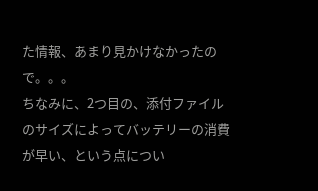た情報、あまり見かけなかったので。。。
ちなみに、2つ目の、添付ファイルのサイズによってバッテリーの消費が早い、という点につい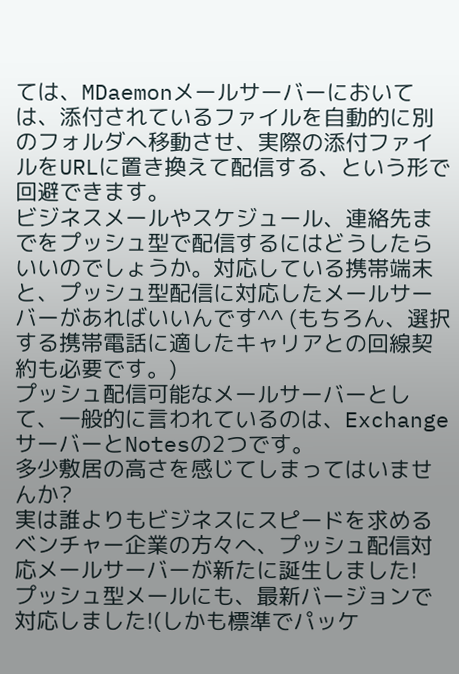ては、MDaemonメールサーバーにおいては、添付されているファイルを自動的に別のフォルダへ移動させ、実際の添付ファイルをURLに置き換えて配信する、という形で回避できます。
ビジネスメールやスケジュール、連絡先までをプッシュ型で配信するにはどうしたらいいのでしょうか。対応している携帯端末と、プッシュ型配信に対応したメールサーバーがあればいいんです^^ (もちろん、選択する携帯電話に適したキャリアとの回線契約も必要です。)
プッシュ配信可能なメールサーバーとして、一般的に言われているのは、ExchangeサーバーとNotesの2つです。
多少敷居の高さを感じてしまってはいませんか?
実は誰よりもビジネスにスピードを求めるベンチャー企業の方々へ、プッシュ配信対応メールサーバーが新たに誕生しました!
プッシュ型メールにも、最新バージョンで対応しました!(しかも標準でパッケ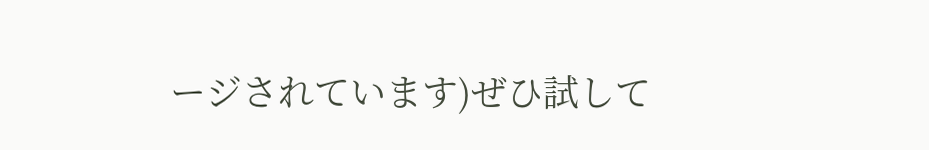ージされています)ぜひ試して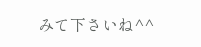みて下さいね^^